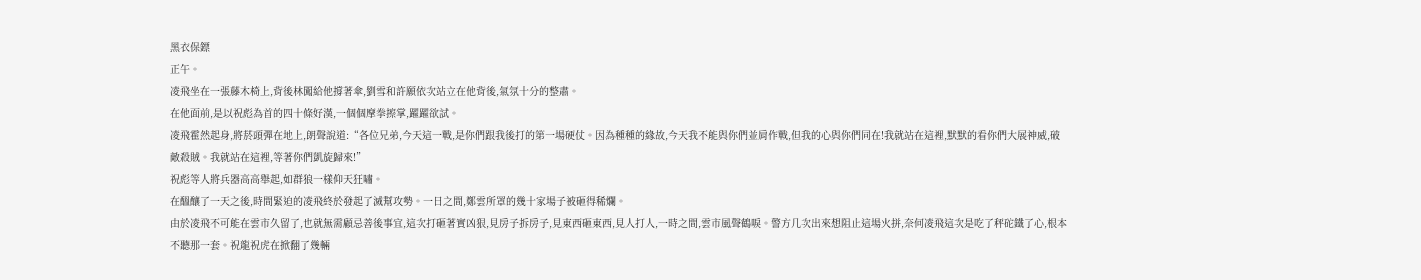黑衣保鏢
正午。
凌飛坐在一張藤木椅上,背後林闖給他撐著傘,劉雪和許願依次站立在他背後,氣氛十分的整肅。
在他面前,是以祝彪為首的四十條好漢,一個個摩拳擦掌,躍躍欲試。
凌飛霍然起身,將菸頭彈在地上,朗聲說道:“各位兄弟,今天這一戰,是你們跟我後打的第一場硬仗。因為種種的緣故,今天我不能與你們並肩作戰,但我的心與你們同在!我就站在這裡,默默的看你們大展神威,破敵殺賊。我就站在這裡,等著你們凱旋歸來!”
祝彪等人將兵器高高舉起,如群狼一樣仰天狂嘯。
在醞釀了一天之後,時間緊迫的凌飛終於發起了滅幫攻勢。一日之間,鄭雲所罩的幾十家場子被砸得稀爛。
由於凌飛不可能在雲市久留了,也就無需顧忌善後事宜,這次打砸著實凶狠,見房子拆房子,見東西砸東西,見人打人,一時之間,雲市風聲鶴唳。警方几次出來想阻止這場火拼,奈何凌飛這次是吃了秤砣鐵了心,根本不聽那一套。祝龍祝虎在掀翻了幾輛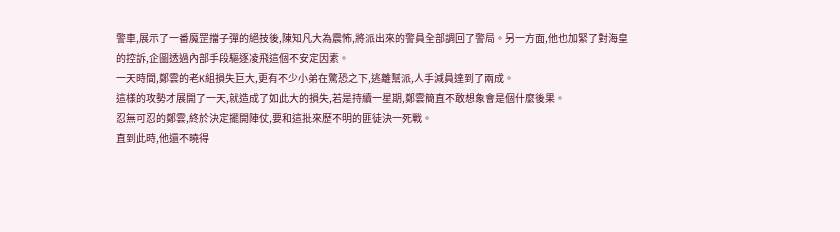警車,展示了一番魔罡擋子彈的絕技後,陳知凡大為震怖,將派出來的警員全部調回了警局。另一方面,他也加緊了對海皇的控訴,企圖透過內部手段驅逐凌飛這個不安定因素。
一天時間,鄭雲的老K組損失巨大,更有不少小弟在驚恐之下,逃離幫派,人手減員達到了兩成。
這樣的攻勢才展開了一天,就造成了如此大的損失,若是持續一星期,鄭雲簡直不敢想象會是個什麼後果。
忍無可忍的鄭雲,終於決定擺開陣仗,要和這批來歷不明的匪徒決一死戰。
直到此時,他還不曉得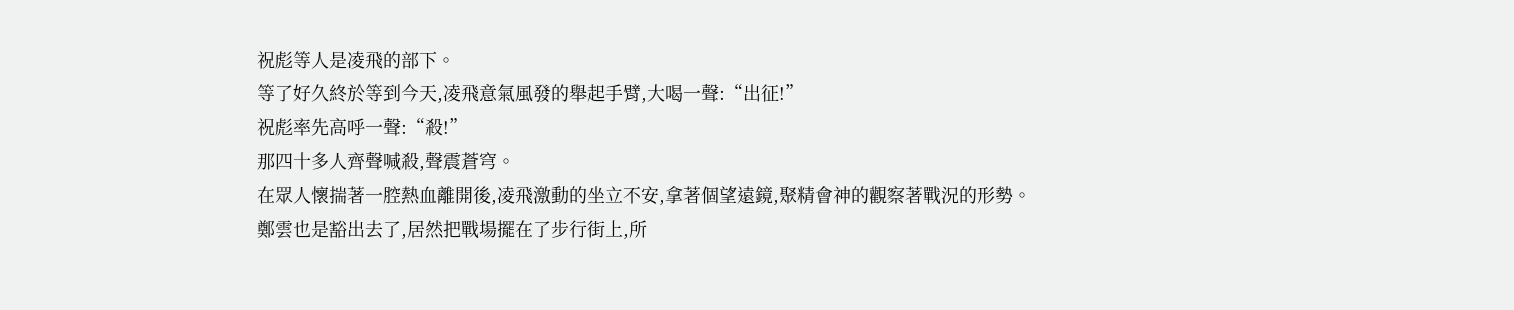祝彪等人是凌飛的部下。
等了好久終於等到今天,凌飛意氣風發的舉起手臂,大喝一聲:“出征!”
祝彪率先高呼一聲:“殺!”
那四十多人齊聲喊殺,聲震蒼穹。
在眾人懷揣著一腔熱血離開後,凌飛激動的坐立不安,拿著個望遠鏡,聚精會神的觀察著戰況的形勢。
鄭雲也是豁出去了,居然把戰場擺在了步行街上,所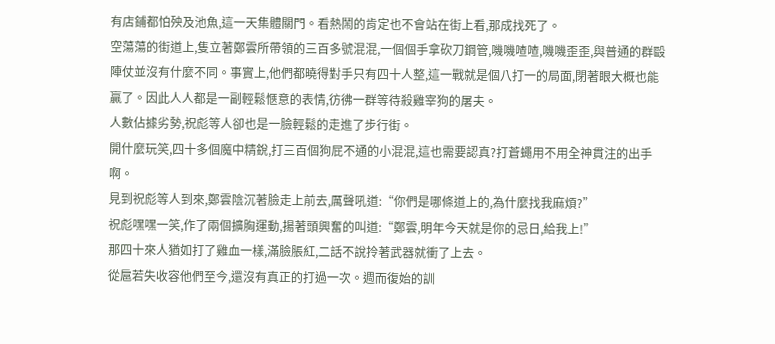有店鋪都怕殃及池魚,這一天集體關門。看熱鬧的肯定也不會站在街上看,那成找死了。
空蕩蕩的街道上,隻立著鄭雲所帶領的三百多號混混,一個個手拿砍刀鋼管,嘰嘰喳喳,嘰嘰歪歪,與普通的群毆陣仗並沒有什麼不同。事實上,他們都曉得對手只有四十人整,這一戰就是個八打一的局面,閉著眼大概也能贏了。因此人人都是一副輕鬆愜意的表情,彷彿一群等待殺雞宰狗的屠夫。
人數佔據劣勢,祝彪等人卻也是一臉輕鬆的走進了步行街。
開什麼玩笑,四十多個魔中精銳,打三百個狗屁不通的小混混,這也需要認真?打蒼蠅用不用全神貫注的出手啊。
見到祝彪等人到來,鄭雲陰沉著臉走上前去,厲聲吼道:“你們是哪條道上的,為什麼找我麻煩?”
祝彪嘿嘿一笑,作了兩個擴胸運動,揚著頭興奮的叫道:“鄭雲,明年今天就是你的忌日,給我上!”
那四十來人猶如打了雞血一樣,滿臉脹紅,二話不說拎著武器就衝了上去。
從扈若失收容他們至今,還沒有真正的打過一次。週而復始的訓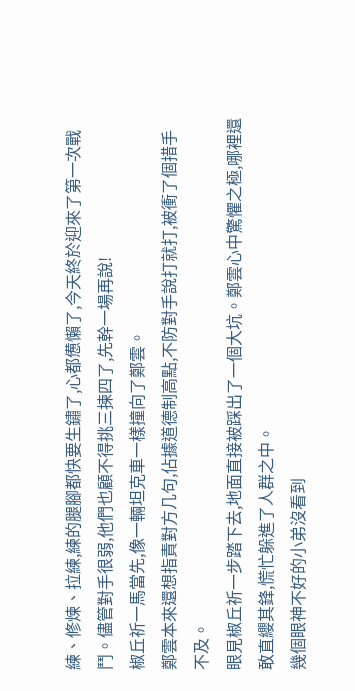練、修煉、拉練,練的腿腳都快要生鏽了,心都憊懶了,今天終於迎來了第一次戰鬥。儘管對手很弱,他們也顧不得挑三揀四了,先幹一場再說!
椒丘祈一馬當先,像一輛坦克車一樣撞向了鄭雲。
鄭雲本來還想指責對方几句,佔據道德制高點,不防對手說打就打,被衝了個措手不及。
眼見椒丘祈一步踏下去,地面直接被踩出了一個大坑。鄭雲心中驚懼之極,哪裡還敢直纓其鋒,慌忙躲進了人群之中。
幾個眼神不好的小弟沒看到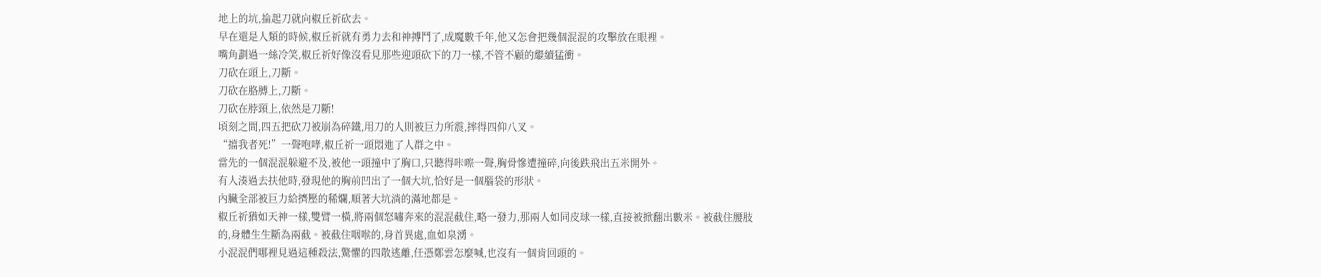地上的坑,掄起刀就向椒丘祈砍去。
早在還是人類的時候,椒丘祈就有勇力去和神搏鬥了,成魔數千年,他又怎會把幾個混混的攻擊放在眼裡。
嘴角劃過一絲冷笑,椒丘祈好像沒看見那些迎頭砍下的刀一樣,不管不顧的繼續猛衝。
刀砍在頭上,刀斷。
刀砍在胳膊上,刀斷。
刀砍在脖頸上,依然是刀斷!
頃刻之間,四五把砍刀被崩為碎鐵,用刀的人則被巨力所震,摔得四仰八叉。
“擋我者死!”一聲咆哮,椒丘祈一頭悶進了人群之中。
當先的一個混混躲避不及,被他一頭撞中了胸口,只聽得咔嚓一聲,胸骨慘遭撞碎,向後跌飛出五米開外。
有人湊過去扶他時,發現他的胸前凹出了一個大坑,恰好是一個腦袋的形狀。
內臟全部被巨力給擠壓的稀爛,順著大坑淌的滿地都是。
椒丘祈猶如天神一樣,雙臂一橫,將兩個怒嘯奔來的混混截住,略一發力,那兩人如同皮球一樣,直接被掀翻出數米。被截住腰肢的,身體生生斷為兩截。被截住咽喉的,身首異處,血如泉湧。
小混混們哪裡見過這種殺法,驚懼的四散逃離,任憑鄭雲怎麼喊,也沒有一個肯回頭的。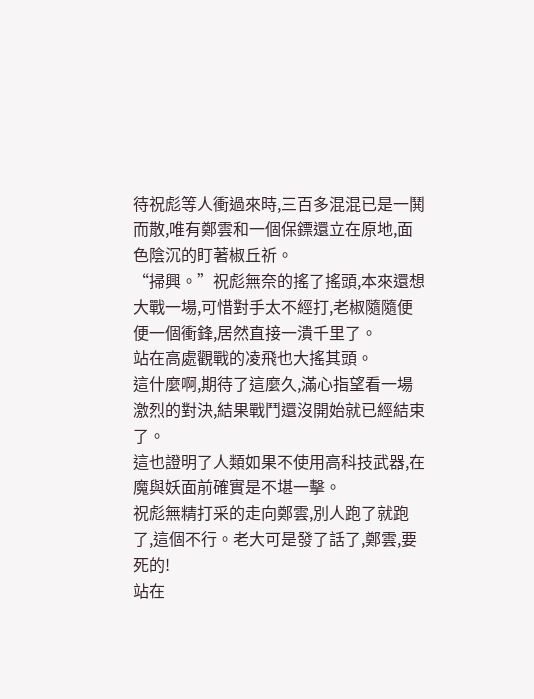待祝彪等人衝過來時,三百多混混已是一鬨而散,唯有鄭雲和一個保鏢還立在原地,面色陰沉的盯著椒丘祈。
“掃興。”祝彪無奈的搖了搖頭,本來還想大戰一場,可惜對手太不經打,老椒隨隨便便一個衝鋒,居然直接一潰千里了。
站在高處觀戰的凌飛也大搖其頭。
這什麼啊,期待了這麼久,滿心指望看一場激烈的對決,結果戰鬥還沒開始就已經結束了。
這也證明了人類如果不使用高科技武器,在魔與妖面前確實是不堪一擊。
祝彪無精打采的走向鄭雲,別人跑了就跑了,這個不行。老大可是發了話了,鄭雲,要死的!
站在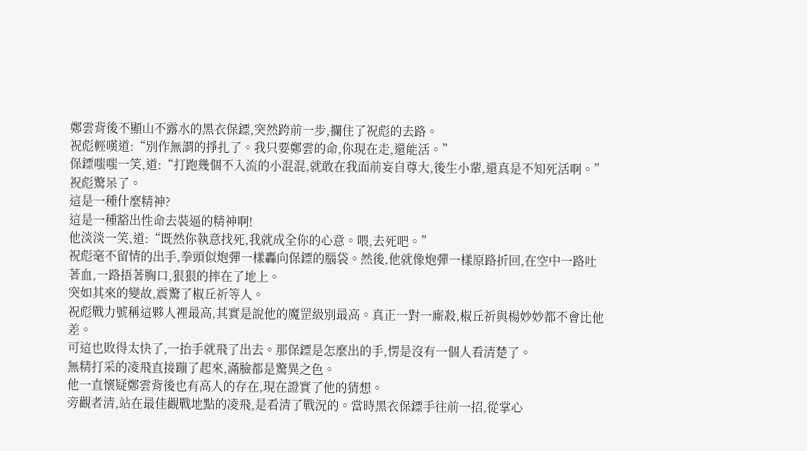鄭雲背後不顯山不露水的黑衣保鏢,突然跨前一步,攔住了祝彪的去路。
祝彪輕嘆道:“別作無謂的掙扎了。我只要鄭雲的命,你現在走,還能活。”
保鏢嗤嗤一笑,道:“打跑幾個不入流的小混混,就敢在我面前妄自尊大,後生小輩,還真是不知死活啊。”
祝彪驚呆了。
這是一種什麼精神?
這是一種豁出性命去裝逼的精神啊!
他淡淡一笑,道:“既然你執意找死,我就成全你的心意。喂,去死吧。”
祝彪毫不留情的出手,拳頭似炮彈一樣轟向保鏢的腦袋。然後,他就像炮彈一樣原路折回,在空中一路吐著血,一路捂著胸口,狠狠的摔在了地上。
突如其來的變故,震驚了椒丘祈等人。
祝彪戰力號稱這夥人裡最高,其實是說他的魔罡級別最高。真正一對一廝殺,椒丘祈與楊妙妙都不會比他差。
可這也敗得太快了,一抬手就飛了出去。那保鏢是怎麼出的手,愣是沒有一個人看清楚了。
無精打采的凌飛直接蹦了起來,滿臉都是驚異之色。
他一直懷疑鄭雲背後也有高人的存在,現在證實了他的猜想。
旁觀者清,站在最佳觀戰地點的凌飛,是看清了戰況的。當時黑衣保鏢手往前一招,從掌心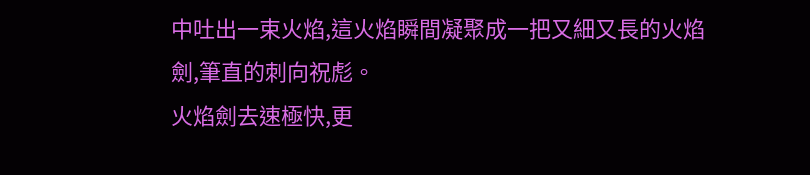中吐出一束火焰,這火焰瞬間凝聚成一把又細又長的火焰劍,筆直的刺向祝彪。
火焰劍去速極快,更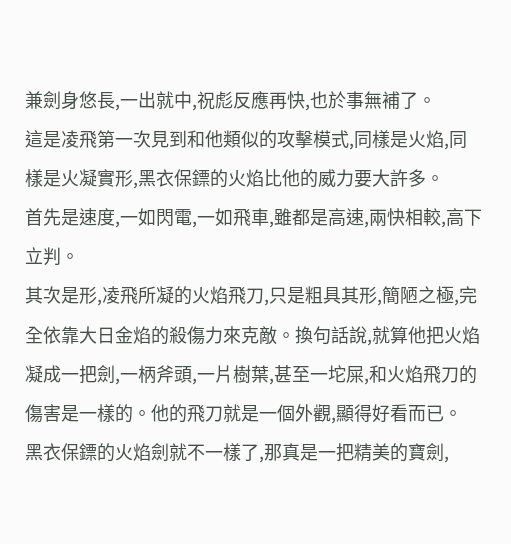兼劍身悠長,一出就中,祝彪反應再快,也於事無補了。
這是凌飛第一次見到和他類似的攻擊模式,同樣是火焰,同樣是火凝實形,黑衣保鏢的火焰比他的威力要大許多。
首先是速度,一如閃電,一如飛車,雖都是高速,兩快相較,高下立判。
其次是形,凌飛所凝的火焰飛刀,只是粗具其形,簡陋之極,完全依靠大日金焰的殺傷力來克敵。換句話說,就算他把火焰凝成一把劍,一柄斧頭,一片樹葉,甚至一坨屎,和火焰飛刀的傷害是一樣的。他的飛刀就是一個外觀,顯得好看而已。
黑衣保鏢的火焰劍就不一樣了,那真是一把精美的寶劍,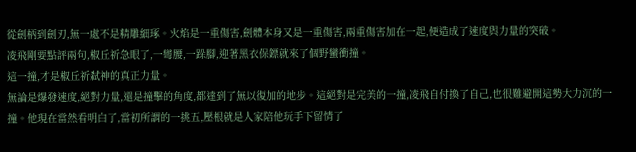從劍柄到劍刃,無一處不是精雕細琢。火焰是一重傷害,劍體本身又是一重傷害,兩重傷害加在一起,便造成了速度與力量的突破。
凌飛剛要點評兩句,椒丘祈急眼了,一彎腰,一跺腳,迎著黑衣保鏢就來了個野蠻衝撞。
這一撞,才是椒丘祈弒神的真正力量。
無論是爆發速度,絕對力量,還是撞擊的角度,都達到了無以復加的地步。這絕對是完美的一撞,凌飛自付換了自己,也很難避開這勢大力沉的一撞。他現在當然看明白了,當初所謂的一挑五,壓根就是人家陪他玩手下留情了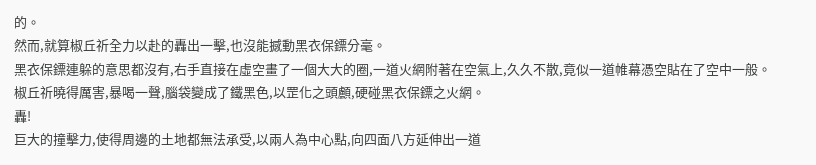的。
然而,就算椒丘祈全力以赴的轟出一擊,也沒能撼動黑衣保鏢分毫。
黑衣保鏢連躲的意思都沒有,右手直接在虛空畫了一個大大的圈,一道火網附著在空氣上,久久不散,竟似一道帷幕憑空貼在了空中一般。
椒丘祈曉得厲害,暴喝一聲,腦袋變成了鐵黑色,以罡化之頭顱,硬碰黑衣保鏢之火網。
轟!
巨大的撞擊力,使得周邊的土地都無法承受,以兩人為中心點,向四面八方延伸出一道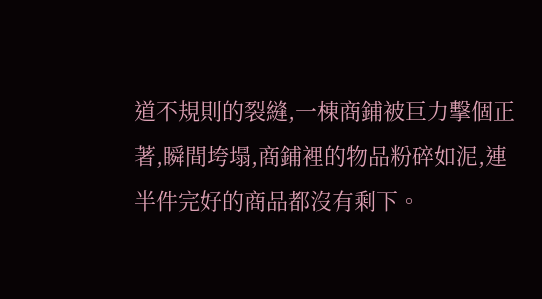道不規則的裂縫,一棟商鋪被巨力擊個正著,瞬間垮塌,商鋪裡的物品粉碎如泥,連半件完好的商品都沒有剩下。